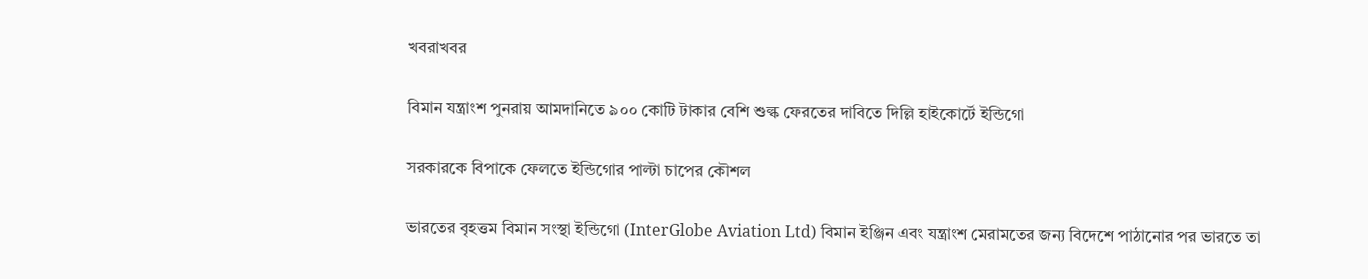খবরাখবর

বিমান যন্ত্রাংশ পুনরায় আমদানিতে ৯০০ কোটি টাকার বেশি শুল্ক ফেরতের দাবিতে দিল্লি হাইকোর্টে ইন্ডিগো

সরকারকে বিপাকে ফেলতে ইন্ডিগোর পাল্টা চাপের কৌশল

ভারতের বৃহত্তম বিমান সংস্থা ইন্ডিগো (InterGlobe Aviation Ltd) বিমান ইঞ্জিন এবং যন্ত্রাংশ মেরামতের জন্য বিদেশে পাঠানোর পর ভারতে তা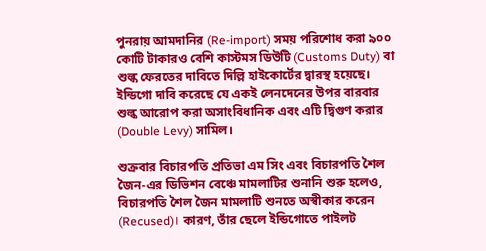পুনরায় আমদানির (Re-import) সময় পরিশোধ করা ৯০০ কোটি টাকারও বেশি কাস্টমস ডিউটি (Customs Duty) বা শুল্ক ফেরতের দাবিতে দিল্লি হাইকোর্টের দ্বারস্থ হয়েছে। ইন্ডিগো দাবি করেছে যে একই লেনদেনের উপর বারবার শুল্ক আরোপ করা অসাংবিধানিক এবং এটি দ্বিগুণ করার (Double Levy) সামিল।

শুক্রবার বিচারপতি প্রতিভা এম সিং এবং বিচারপতি শৈল জৈন-এর ডিভিশন বেঞ্চে মামলাটির শুনানি শুরু হলেও, বিচারপতি শৈল জৈন মামলাটি শুনতে অস্বীকার করেন (Recused)। কারণ, তাঁর ছেলে ইন্ডিগোতে পাইলট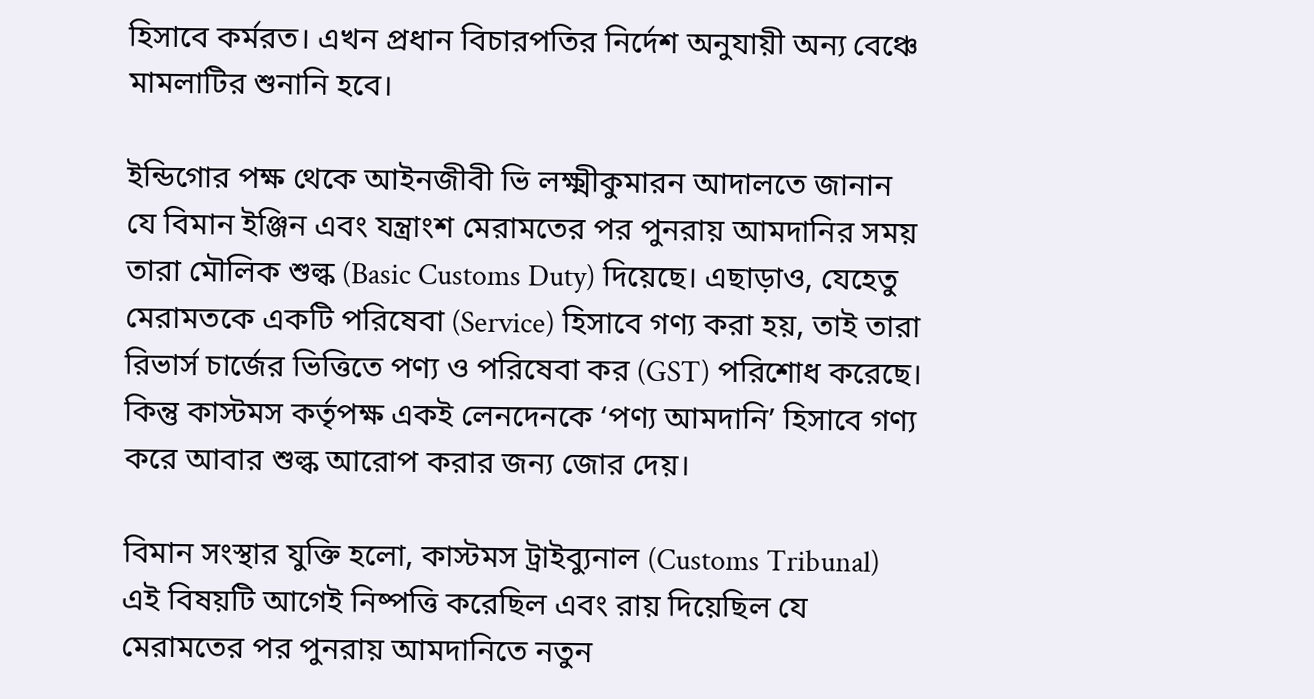হিসাবে কর্মরত। এখন প্রধান বিচারপতির নির্দেশ অনুযায়ী অন্য বেঞ্চে মামলাটির শুনানি হবে।

ইন্ডিগোর পক্ষ থেকে আইনজীবী ভি লক্ষ্মীকুমারন আদালতে জানান যে বিমান ইঞ্জিন এবং যন্ত্রাংশ মেরামতের পর পুনরায় আমদানির সময় তারা মৌলিক শুল্ক (Basic Customs Duty) দিয়েছে। এছাড়াও, যেহেতু মেরামতকে একটি পরিষেবা (Service) হিসাবে গণ্য করা হয়, তাই তারা রিভার্স চার্জের ভিত্তিতে পণ্য ও পরিষেবা কর (GST) পরিশোধ করেছে। কিন্তু কাস্টমস কর্তৃপক্ষ একই লেনদেনকে ‘পণ্য আমদানি’ হিসাবে গণ্য করে আবার শুল্ক আরোপ করার জন্য জোর দেয়।

বিমান সংস্থার যুক্তি হলো, কাস্টমস ট্রাইব্যুনাল (Customs Tribunal) এই বিষয়টি আগেই নিষ্পত্তি করেছিল এবং রায় দিয়েছিল যে মেরামতের পর পুনরায় আমদানিতে নতুন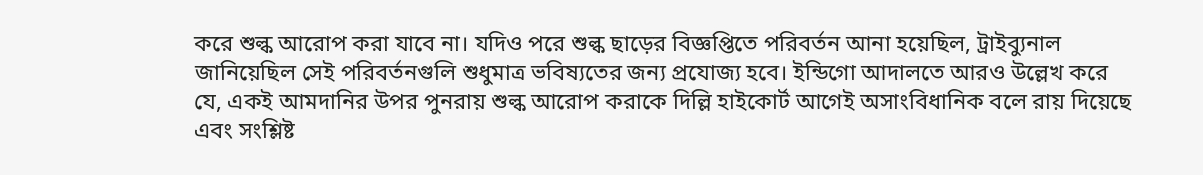করে শুল্ক আরোপ করা যাবে না। যদিও পরে শুল্ক ছাড়ের বিজ্ঞপ্তিতে পরিবর্তন আনা হয়েছিল, ট্রাইব্যুনাল জানিয়েছিল সেই পরিবর্তনগুলি শুধুমাত্র ভবিষ্যতের জন্য প্রযোজ্য হবে। ইন্ডিগো আদালতে আরও উল্লেখ করে যে, একই আমদানির উপর পুনরায় শুল্ক আরোপ করাকে দিল্লি হাইকোর্ট আগেই অসাংবিধানিক বলে রায় দিয়েছে এবং সংশ্লিষ্ট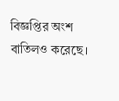বিজ্ঞপ্তির অংশ বাতিলও করেছে।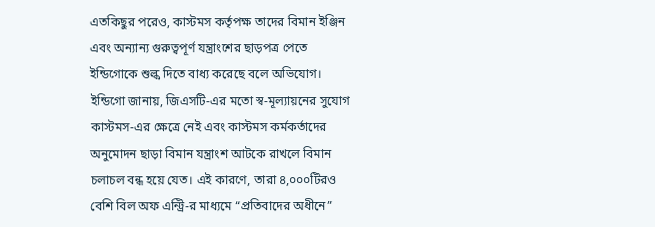এতকিছুর পরেও, কাস্টমস কর্তৃপক্ষ তাদের বিমান ইঞ্জিন এবং অন্যান্য গুরুত্বপূর্ণ যন্ত্রাংশের ছাড়পত্র পেতে ইন্ডিগোকে শুল্ক দিতে বাধ্য করেছে বলে অভিযোগ। ইন্ডিগো জানায়, জিএসটি-এর মতো স্ব-মূল্যায়নের সুযোগ কাস্টমস-এর ক্ষেত্রে নেই এবং কাস্টমস কর্মকর্তাদের অনুমোদন ছাড়া বিমান যন্ত্রাংশ আটকে রাখলে বিমান চলাচল বন্ধ হয়ে যেত। এই কারণে, তারা ৪,০০০টিরও বেশি বিল অফ এন্ট্রি-র মাধ্যমে “প্রতিবাদের অধীনে”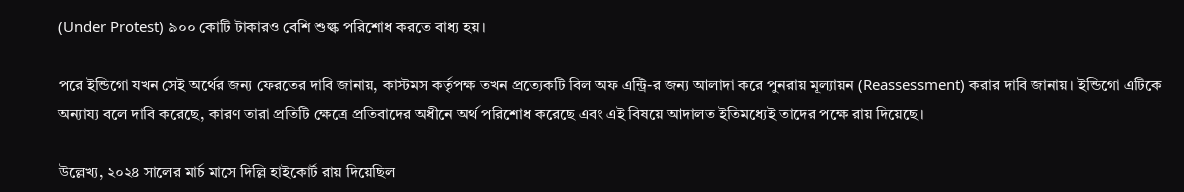(Under Protest) ৯০০ কোটি টাকারও বেশি শুল্ক পরিশোধ করতে বাধ্য হয়।

পরে ইন্ডিগো যখন সেই অর্থের জন্য ফেরতের দাবি জানায়, কাস্টমস কর্তৃপক্ষ তখন প্রত্যেকটি বিল অফ এন্ট্রি-র জন্য আলাদা করে পুনরায় মূল্যায়ন (Reassessment) করার দাবি জানায়। ইন্ডিগো এটিকে অন্যায্য বলে দাবি করেছে, কারণ তারা প্রতিটি ক্ষেত্রে প্রতিবাদের অধীনে অর্থ পরিশোধ করেছে এবং এই বিষয়ে আদালত ইতিমধ্যেই তাদের পক্ষে রায় দিয়েছে।

উল্লেখ্য, ২০২৪ সালের মার্চ মাসে দিল্লি হাইকোর্ট রায় দিয়েছিল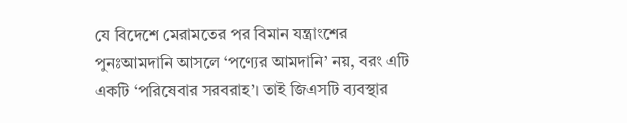যে বিদেশে মেরামতের পর বিমান যন্ত্রাংশের পুনঃআমদানি আসলে ‘পণ্যের আমদানি’ নয়, বরং এটি একটি ‘পরিষেবার সরবরাহ’। তাই জিএসটি ব্যবস্থার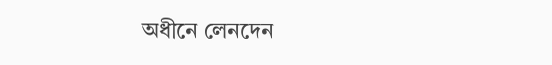অধীনে লেনদেন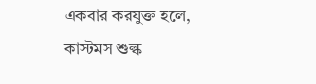একবার করযুক্ত হলে, কাস্টমস শুল্ক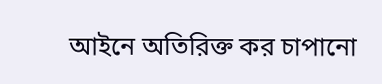আইনে অতিরিক্ত কর চাপানো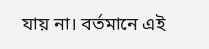যায় না। বর্তমানে এই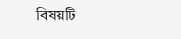বিষয়টি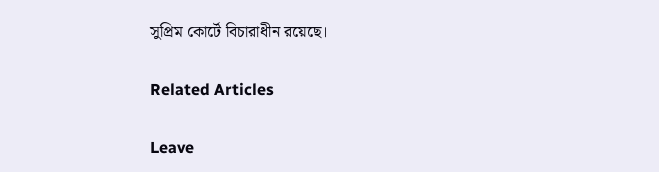সুপ্রিম কোর্টে বিচারাধীন রয়েছে।

Related Articles

Leave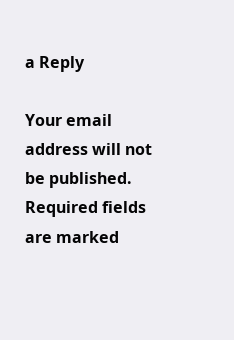a Reply

Your email address will not be published. Required fields are marked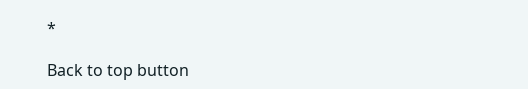*

Back to top button